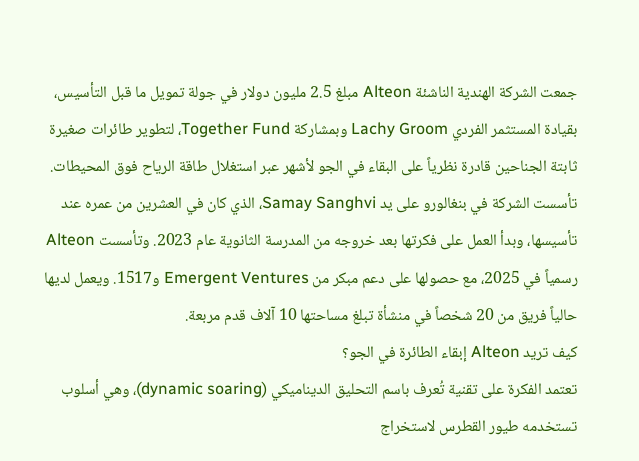جمعت الشركة الهندية الناشئة Alteon مبلغ 2.5 مليون دولار في جولة تمويل ما قبل التأسيس، بقيادة المستثمر الفردي Lachy Groom وبمشاركة Together Fund، لتطوير طائرات صغيرة ثابتة الجناحين قادرة نظرياً على البقاء في الجو لأشهر عبر استغلال طاقة الرياح فوق المحيطات.
تأسست الشركة في بنغالورو على يد Samay Sanghvi، الذي كان في العشرين من عمره عند تأسيسها، وبدأ العمل على فكرتها بعد خروجه من المدرسة الثانوية عام 2023. وتأسست Alteon رسمياً في 2025، مع حصولها على دعم مبكر من Emergent Ventures و1517. ويعمل لديها حالياً فريق من 20 شخصاً في منشأة تبلغ مساحتها 10 آلاف قدم مربعة.
كيف تريد Alteon إبقاء الطائرة في الجو؟
تعتمد الفكرة على تقنية تُعرف باسم التحليق الديناميكي (dynamic soaring)، وهي أسلوب تستخدمه طيور القطرس لاستخراج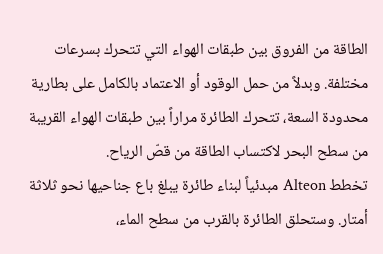الطاقة من الفروق بين طبقات الهواء التي تتحرك بسرعات مختلفة. وبدلاً من حمل الوقود أو الاعتماد بالكامل على بطارية محدودة السعة، تتحرك الطائرة مراراً بين طبقات الهواء القريبة من سطح البحر لاكتساب الطاقة من قصّ الرياح.
تخطط Alteon مبدئياً لبناء طائرة يبلغ باع جناحيها نحو ثلاثة أمتار. وستحلق الطائرة بالقرب من سطح الماء،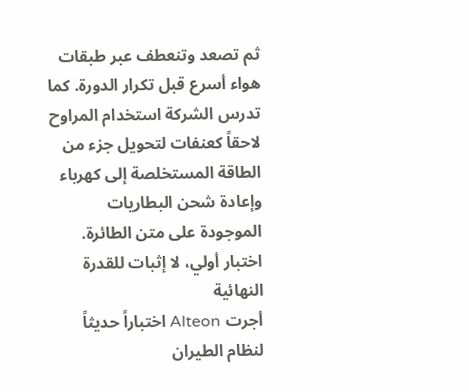ثم تصعد وتنعطف عبر طبقات هواء أسرع قبل تكرار الدورة. كما تدرس الشركة استخدام المراوح لاحقاً كعنفات لتحويل جزء من الطاقة المستخلصة إلى كهرباء وإعادة شحن البطاريات الموجودة على متن الطائرة.
اختبار أولي، لا إثبات للقدرة النهائية
أجرت Alteon اختباراً حديثاً لنظام الطيران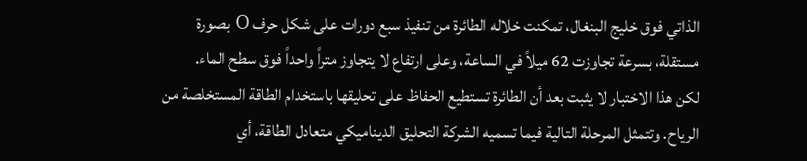الذاتي فوق خليج البنغال، تمكنت خلاله الطائرة من تنفيذ سبع دورات على شكل حرف O بصورة مستقلة، بسرعة تجاوزت 62 ميلاً في الساعة، وعلى ارتفاع لا يتجاوز متراً واحداً فوق سطح الماء.
لكن هذا الاختبار لا يثبت بعد أن الطائرة تستطيع الحفاظ على تحليقها باستخدام الطاقة المستخلصة من الرياح. وتتمثل المرحلة التالية فيما تسميه الشركة التحليق الديناميكي متعادل الطاقة، أي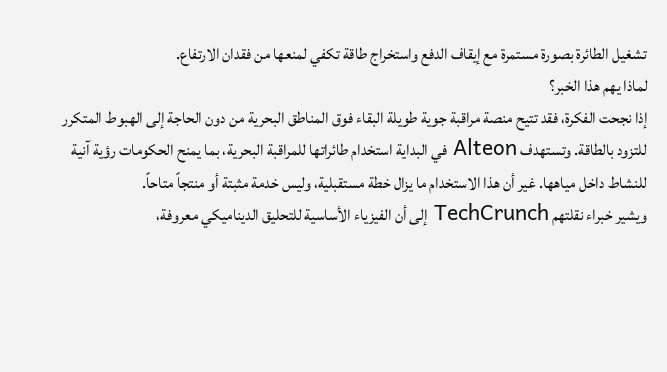تشغيل الطائرة بصورة مستمرة مع إيقاف الدفع واستخراج طاقة تكفي لمنعها من فقدان الارتفاع.
لماذا يهم هذا الخبر؟
إذا نجحت الفكرة، فقد تتيح منصة مراقبة جوية طويلة البقاء فوق المناطق البحرية من دون الحاجة إلى الهبوط المتكرر للتزود بالطاقة. وتستهدف Alteon في البداية استخدام طائراتها للمراقبة البحرية، بما يمنح الحكومات رؤية آنية للنشاط داخل مياهها. غير أن هذا الاستخدام ما يزال خطة مستقبلية، وليس خدمة مثبتة أو منتجاً متاحاً.
ويشير خبراء نقلتهم TechCrunch إلى أن الفيزياء الأساسية للتحليق الديناميكي معروفة،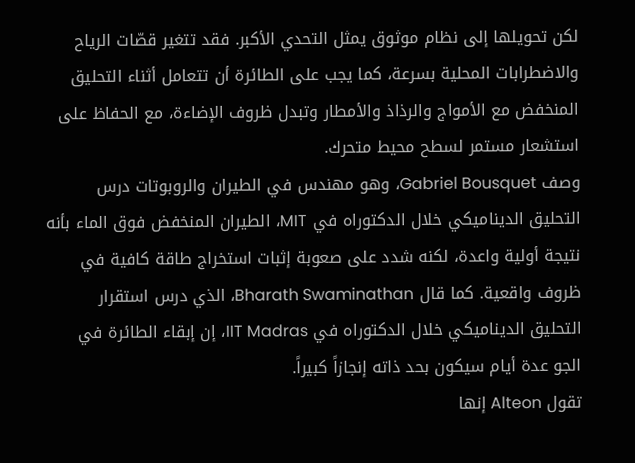لكن تحويلها إلى نظام موثوق يمثل التحدي الأكبر. فقد تتغير قصّات الرياح والاضطرابات المحلية بسرعة، كما يجب على الطائرة أن تتعامل أثناء التحليق المنخفض مع الأمواج والرذاذ والأمطار وتبدل ظروف الإضاءة، مع الحفاظ على استشعار مستمر لسطح محيط متحرك.
وصف Gabriel Bousquet، وهو مهندس في الطيران والروبوتات درس التحليق الديناميكي خلال الدكتوراه في MIT، الطيران المنخفض فوق الماء بأنه نتيجة أولية واعدة، لكنه شدد على صعوبة إثبات استخراج طاقة كافية في ظروف واقعية. كما قال Bharath Swaminathan، الذي درس استقرار التحليق الديناميكي خلال الدكتوراه في IIT Madras، إن إبقاء الطائرة في الجو عدة أيام سيكون بحد ذاته إنجازاً كبيراً.
تقول Alteon إنها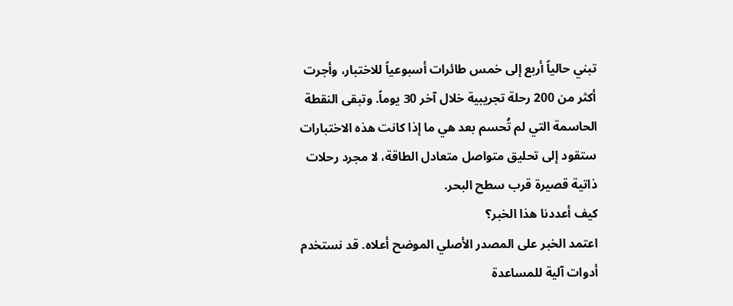تبني حالياً أربع إلى خمس طائرات أسبوعياً للاختبار، وأجرت أكثر من 200 رحلة تجريبية خلال آخر 30 يوماً. وتبقى النقطة الحاسمة التي لم تُحسم بعد هي ما إذا كانت هذه الاختبارات ستقود إلى تحليق متواصل متعادل الطاقة، لا مجرد رحلات ذاتية قصيرة قرب سطح البحر.
كيف أعددنا هذا الخبر؟
اعتمد الخبر على المصدر الأصلي الموضح أعلاه. قد نستخدم أدوات آلية للمساعدة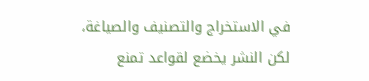في الاستخراج والتصنيف والصياغة،
لكن النشر يخضع لقواعد تمنع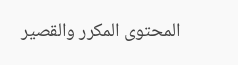المحتوى المكرر والقصير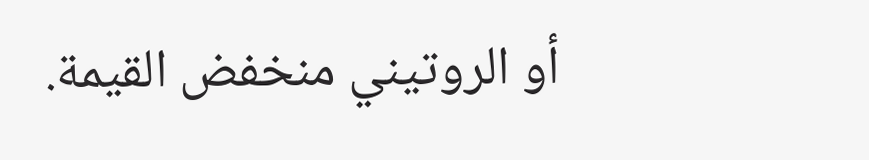أو الروتيني منخفض القيمة.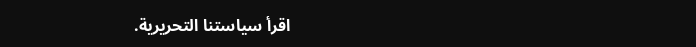اقرأ سياستنا التحريرية.